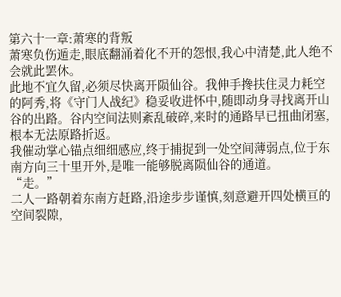第六十一章:萧寒的背叛
萧寒负伤遁走,眼底翻涌着化不开的怨恨,我心中清楚,此人绝不会就此罢休。
此地不宜久留,必须尽快离开陨仙谷。我伸手搀扶住灵力耗空的阿秀,将《守门人战纪》稳妥收进怀中,随即动身寻找离开山谷的出路。谷内空间法则紊乱破碎,来时的通路早已扭曲闭塞,根本无法原路折返。
我催动掌心锚点细细感应,终于捕捉到一处空间薄弱点,位于东南方向三十里开外,是唯一能够脱离陨仙谷的通道。
“走。”
二人一路朝着东南方赶路,沿途步步谨慎,刻意避开四处横亘的空间裂隙,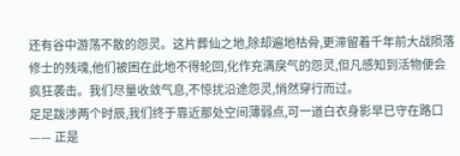还有谷中游荡不散的怨灵。这片葬仙之地,除却遍地枯骨,更滞留着千年前大战陨落修士的残魂,他们被困在此地不得轮回,化作充满戾气的怨灵,但凡感知到活物便会疯狂袭击。我们尽量收敛气息,不惊扰沿途怨灵,悄然穿行而过。
足足跋涉两个时辰,我们终于靠近那处空间薄弱点,可一道白衣身影早已守在路口 —— 正是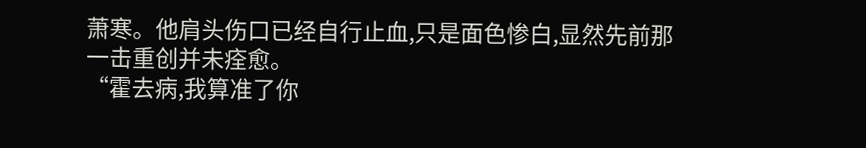萧寒。他肩头伤口已经自行止血,只是面色惨白,显然先前那一击重创并未痊愈。
“霍去病,我算准了你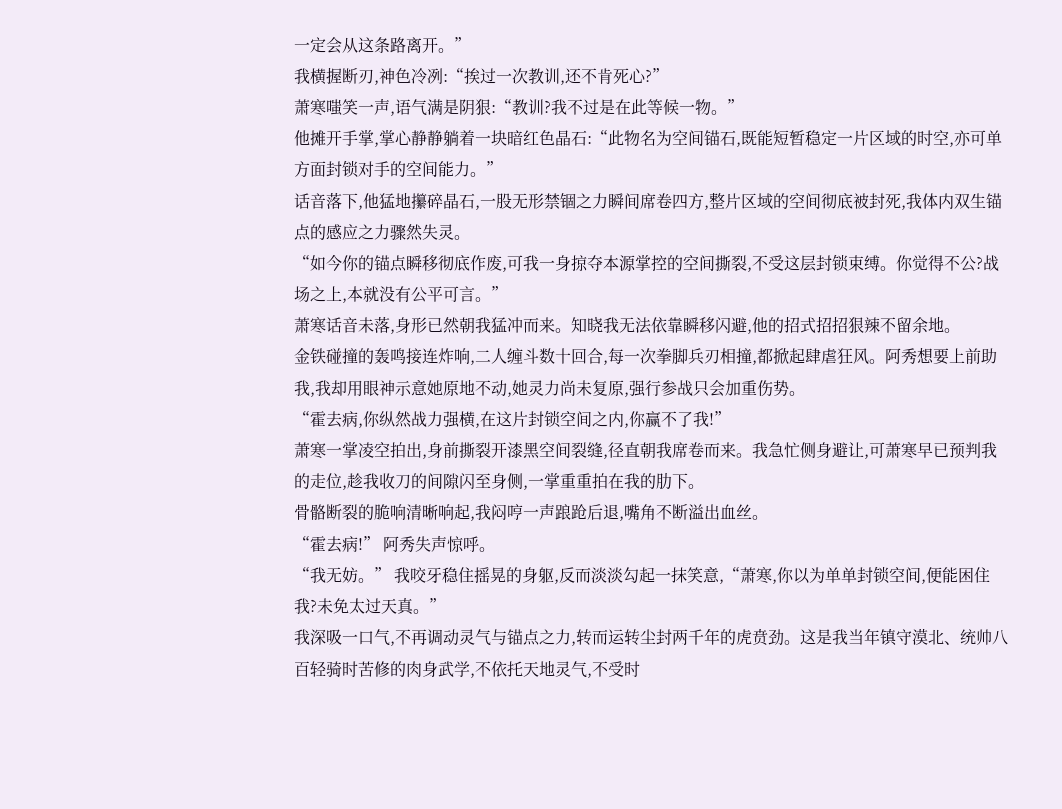一定会从这条路离开。”
我横握断刃,神色冷冽:“挨过一次教训,还不肯死心?”
萧寒嗤笑一声,语气满是阴狠:“教训?我不过是在此等候一物。”
他摊开手掌,掌心静静躺着一块暗红色晶石:“此物名为空间锚石,既能短暂稳定一片区域的时空,亦可单方面封锁对手的空间能力。”
话音落下,他猛地攥碎晶石,一股无形禁锢之力瞬间席卷四方,整片区域的空间彻底被封死,我体内双生锚点的感应之力骤然失灵。
“如今你的锚点瞬移彻底作废,可我一身掠夺本源掌控的空间撕裂,不受这层封锁束缚。你觉得不公?战场之上,本就没有公平可言。”
萧寒话音未落,身形已然朝我猛冲而来。知晓我无法依靠瞬移闪避,他的招式招招狠辣不留余地。
金铁碰撞的轰鸣接连炸响,二人缠斗数十回合,每一次拳脚兵刃相撞,都掀起肆虐狂风。阿秀想要上前助我,我却用眼神示意她原地不动,她灵力尚未复原,强行参战只会加重伤势。
“霍去病,你纵然战力强横,在这片封锁空间之内,你赢不了我!”
萧寒一掌凌空拍出,身前撕裂开漆黑空间裂缝,径直朝我席卷而来。我急忙侧身避让,可萧寒早已预判我的走位,趁我收刀的间隙闪至身侧,一掌重重拍在我的肋下。
骨骼断裂的脆响清晰响起,我闷哼一声踉跄后退,嘴角不断溢出血丝。
“霍去病!” 阿秀失声惊呼。
“我无妨。” 我咬牙稳住摇晃的身躯,反而淡淡勾起一抹笑意,“萧寒,你以为单单封锁空间,便能困住我?未免太过天真。”
我深吸一口气,不再调动灵气与锚点之力,转而运转尘封两千年的虎贲劲。这是我当年镇守漠北、统帅八百轻骑时苦修的肉身武学,不依托天地灵气,不受时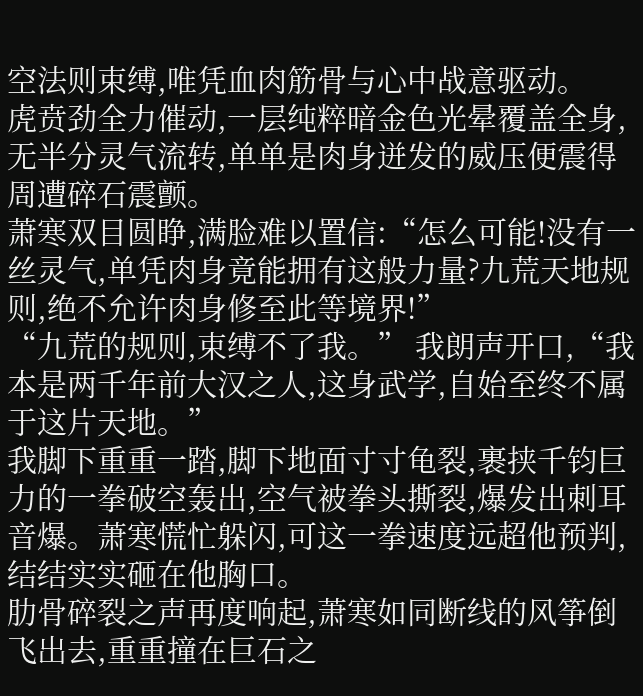空法则束缚,唯凭血肉筋骨与心中战意驱动。
虎贲劲全力催动,一层纯粹暗金色光晕覆盖全身,无半分灵气流转,单单是肉身迸发的威压便震得周遭碎石震颤。
萧寒双目圆睁,满脸难以置信:“怎么可能!没有一丝灵气,单凭肉身竟能拥有这般力量?九荒天地规则,绝不允许肉身修至此等境界!”
“九荒的规则,束缚不了我。” 我朗声开口,“我本是两千年前大汉之人,这身武学,自始至终不属于这片天地。”
我脚下重重一踏,脚下地面寸寸龟裂,裹挟千钧巨力的一拳破空轰出,空气被拳头撕裂,爆发出刺耳音爆。萧寒慌忙躲闪,可这一拳速度远超他预判,结结实实砸在他胸口。
肋骨碎裂之声再度响起,萧寒如同断线的风筝倒飞出去,重重撞在巨石之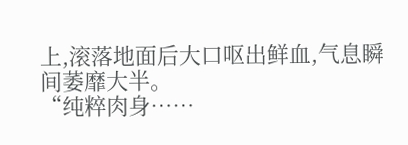上,滚落地面后大口呕出鲜血,气息瞬间萎靡大半。
“纯粹肉身……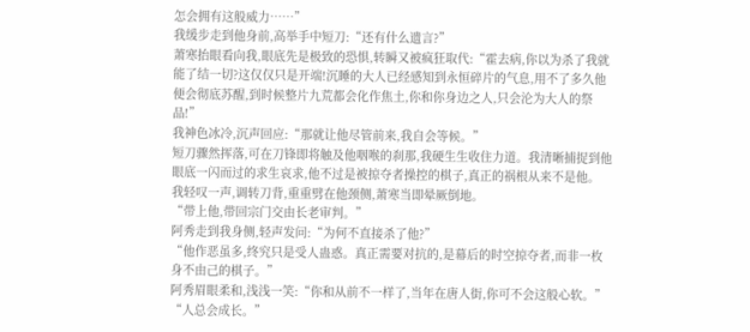怎会拥有这般威力……”
我缓步走到他身前,高举手中短刀:“还有什么遗言?”
萧寒抬眼看向我,眼底先是极致的恐惧,转瞬又被疯狂取代:“霍去病,你以为杀了我就能了结一切?这仅仅只是开端!沉睡的大人已经感知到永恒碎片的气息,用不了多久他便会彻底苏醒,到时候整片九荒都会化作焦土,你和你身边之人,只会沦为大人的祭品!”
我神色冰冷,沉声回应:“那就让他尽管前来,我自会等候。”
短刀骤然挥落,可在刀锋即将触及他咽喉的刹那,我硬生生收住力道。我清晰捕捉到他眼底一闪而过的求生哀求,他不过是被掠夺者操控的棋子,真正的祸根从来不是他。
我轻叹一声,调转刀背,重重劈在他颈侧,萧寒当即晕厥倒地。
“带上他,带回宗门交由长老审判。”
阿秀走到我身侧,轻声发问:“为何不直接杀了他?”
“他作恶虽多,终究只是受人蛊惑。真正需要对抗的,是幕后的时空掠夺者,而非一枚身不由己的棋子。”
阿秀眉眼柔和,浅浅一笑:“你和从前不一样了,当年在唐人街,你可不会这般心软。”
“人总会成长。”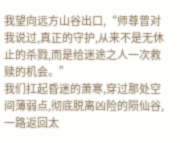我望向远方山谷出口,“师尊曾对我说过,真正的守护,从来不是无休止的杀戮,而是给迷途之人一次救赎的机会。”
我们扛起昏迷的萧寒,穿过那处空间薄弱点,彻底脱离凶险的陨仙谷,一路返回太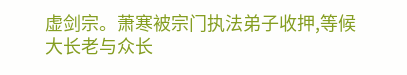虚剑宗。萧寒被宗门执法弟子收押,等候大长老与众长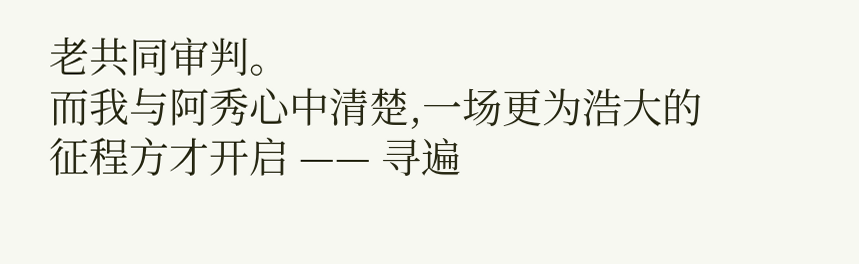老共同审判。
而我与阿秀心中清楚,一场更为浩大的征程方才开启 —— 寻遍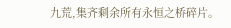九荒,集齐剩余所有永恒之桥碎片。